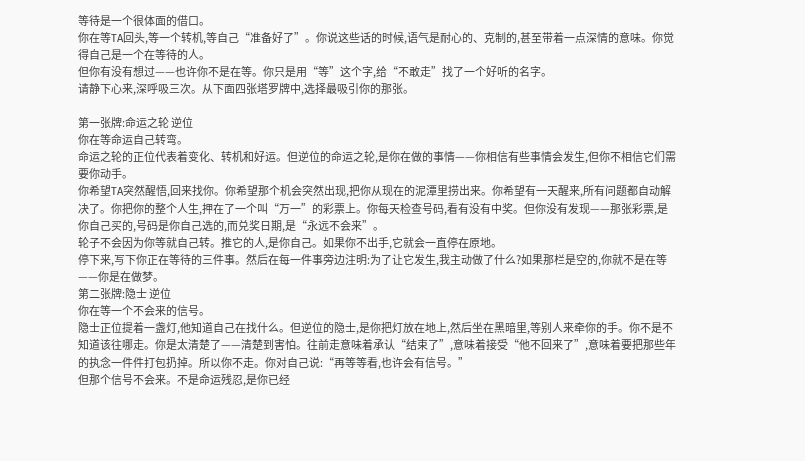等待是一个很体面的借口。
你在等TA回头,等一个转机,等自己“准备好了”。你说这些话的时候,语气是耐心的、克制的,甚至带着一点深情的意味。你觉得自己是一个在等待的人。
但你有没有想过——也许你不是在等。你只是用“等”这个字,给“不敢走”找了一个好听的名字。
请静下心来,深呼吸三次。从下面四张塔罗牌中,选择最吸引你的那张。

第一张牌:命运之轮 逆位
你在等命运自己转弯。
命运之轮的正位代表着变化、转机和好运。但逆位的命运之轮,是你在做的事情——你相信有些事情会发生,但你不相信它们需要你动手。
你希望TA突然醒悟,回来找你。你希望那个机会突然出现,把你从现在的泥潭里捞出来。你希望有一天醒来,所有问题都自动解决了。你把你的整个人生,押在了一个叫“万一”的彩票上。你每天检查号码,看有没有中奖。但你没有发现——那张彩票,是你自己买的,号码是你自己选的,而兑奖日期,是“永远不会来”。
轮子不会因为你等就自己转。推它的人,是你自己。如果你不出手,它就会一直停在原地。
停下来,写下你正在等待的三件事。然后在每一件事旁边注明:为了让它发生,我主动做了什么?如果那栏是空的,你就不是在等——你是在做梦。
第二张牌:隐士 逆位
你在等一个不会来的信号。
隐士正位提着一盏灯,他知道自己在找什么。但逆位的隐士,是你把灯放在地上,然后坐在黑暗里,等别人来牵你的手。你不是不知道该往哪走。你是太清楚了——清楚到害怕。往前走意味着承认“结束了”,意味着接受“他不回来了”,意味着要把那些年的执念一件件打包扔掉。所以你不走。你对自己说:“再等等看,也许会有信号。”
但那个信号不会来。不是命运残忍,是你已经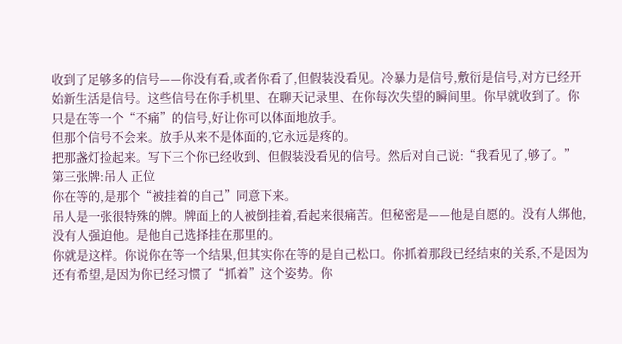收到了足够多的信号——你没有看,或者你看了,但假装没看见。冷暴力是信号,敷衍是信号,对方已经开始新生活是信号。这些信号在你手机里、在聊天记录里、在你每次失望的瞬间里。你早就收到了。你只是在等一个“不痛”的信号,好让你可以体面地放手。
但那个信号不会来。放手从来不是体面的,它永远是疼的。
把那盏灯捡起来。写下三个你已经收到、但假装没看见的信号。然后对自己说:“我看见了,够了。”
第三张牌:吊人 正位
你在等的,是那个“被挂着的自己”同意下来。
吊人是一张很特殊的牌。牌面上的人被倒挂着,看起来很痛苦。但秘密是——他是自愿的。没有人绑他,没有人强迫他。是他自己选择挂在那里的。
你就是这样。你说你在等一个结果,但其实你在等的是自己松口。你抓着那段已经结束的关系,不是因为还有希望,是因为你已经习惯了“抓着”这个姿势。你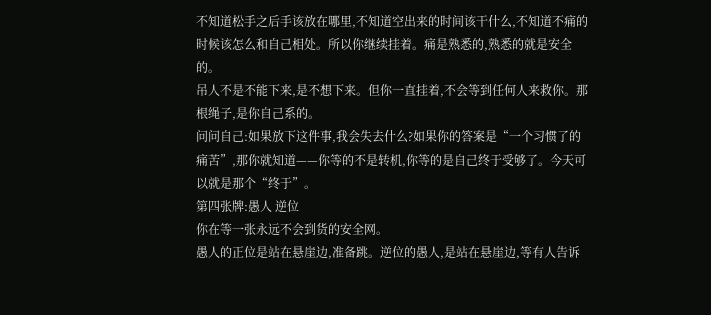不知道松手之后手该放在哪里,不知道空出来的时间该干什么,不知道不痛的时候该怎么和自己相处。所以你继续挂着。痛是熟悉的,熟悉的就是安全的。
吊人不是不能下来,是不想下来。但你一直挂着,不会等到任何人来救你。那根绳子,是你自己系的。
问问自己:如果放下这件事,我会失去什么?如果你的答案是“一个习惯了的痛苦”,那你就知道——你等的不是转机,你等的是自己终于受够了。今天可以就是那个“终于”。
第四张牌:愚人 逆位
你在等一张永远不会到货的安全网。
愚人的正位是站在悬崖边,准备跳。逆位的愚人,是站在悬崖边,等有人告诉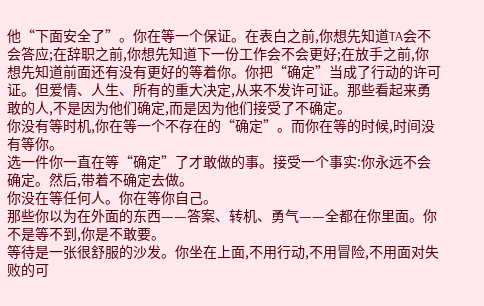他“下面安全了”。你在等一个保证。在表白之前,你想先知道TA会不会答应;在辞职之前,你想先知道下一份工作会不会更好;在放手之前,你想先知道前面还有没有更好的等着你。你把“确定”当成了行动的许可证。但爱情、人生、所有的重大决定,从来不发许可证。那些看起来勇敢的人,不是因为他们确定,而是因为他们接受了不确定。
你没有等时机,你在等一个不存在的“确定”。而你在等的时候,时间没有等你。
选一件你一直在等“确定”了才敢做的事。接受一个事实:你永远不会确定。然后,带着不确定去做。
你没在等任何人。你在等你自己。
那些你以为在外面的东西——答案、转机、勇气——全都在你里面。你不是等不到,你是不敢要。
等待是一张很舒服的沙发。你坐在上面,不用行动,不用冒险,不用面对失败的可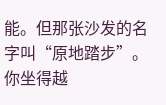能。但那张沙发的名字叫“原地踏步”。你坐得越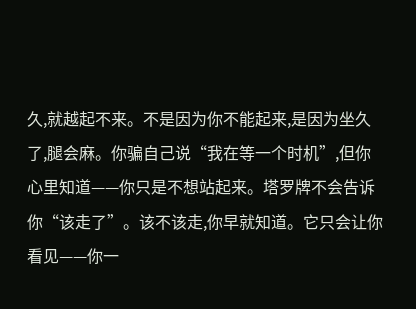久,就越起不来。不是因为你不能起来,是因为坐久了,腿会麻。你骗自己说“我在等一个时机”,但你心里知道——你只是不想站起来。塔罗牌不会告诉你“该走了”。该不该走,你早就知道。它只会让你看见——你一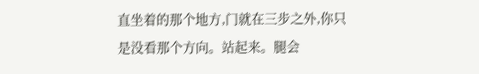直坐着的那个地方,门就在三步之外,你只是没看那个方向。站起来。腿会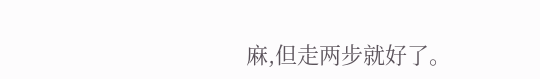麻,但走两步就好了。